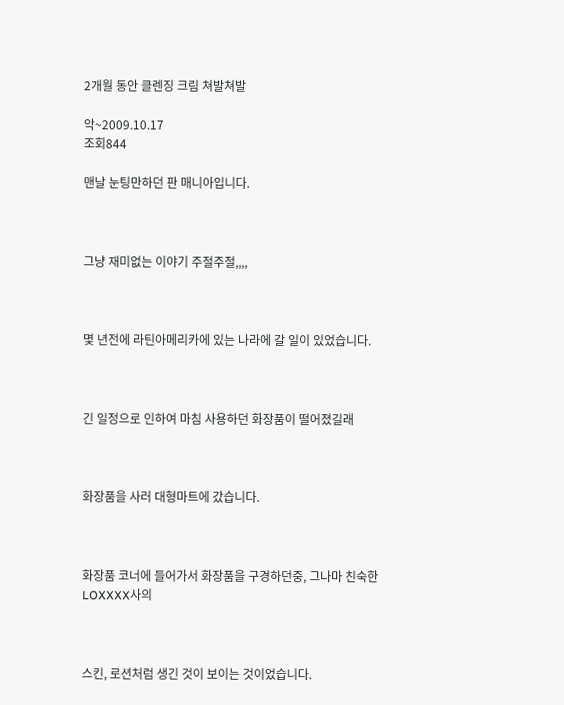2개월 동안 클렌징 크림 쳐발쳐발

악~2009.10.17
조회844

맨날 눈팅만하던 판 매니아입니다.



그냥 재미없는 이야기 주절주절,,,,



몇 년전에 라틴아메리카에 있는 나라에 갈 일이 있었습니다.



긴 일정으로 인하여 마침 사용하던 화장품이 떨어졌길래



화장품을 사러 대형마트에 갔습니다.



화장품 코너에 들어가서 화장품을 구경하던중, 그나마 친숙한 LOXXXX사의



스킨, 로션처럼 생긴 것이 보이는 것이었습니다.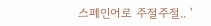스페인어로 주절주절.. '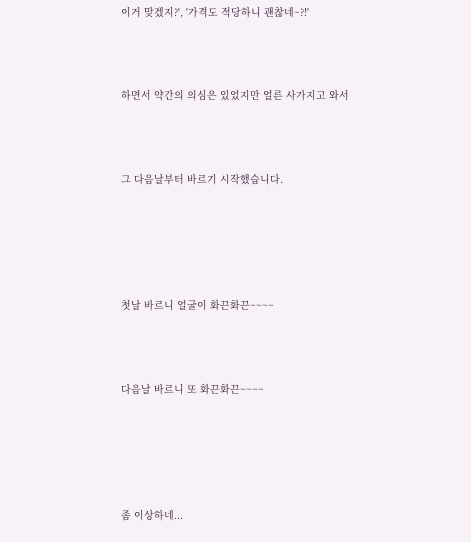이거 맞겠지?', '가격도 적당하니 괜찮네~?!'



하면서 약간의 의심은 있었지만 얼른 사가지고 와서



그 다음날부터 바르기 시작했습니다.





첫날 바르니 얼굴이 화끈화끈~~~~



다음날 바르니 또 화끈화끈~~~~





좀 이상하네...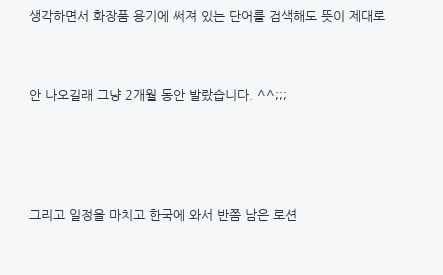생각하면서 화장품 용기에 써져 있는 단어를 검색해도 뜻이 제대로



안 나오길래 그냥 2개월 동안 발랐습니다. ^^;;;





그리고 일정을 마치고 한국에 와서 반쯤 남은 로션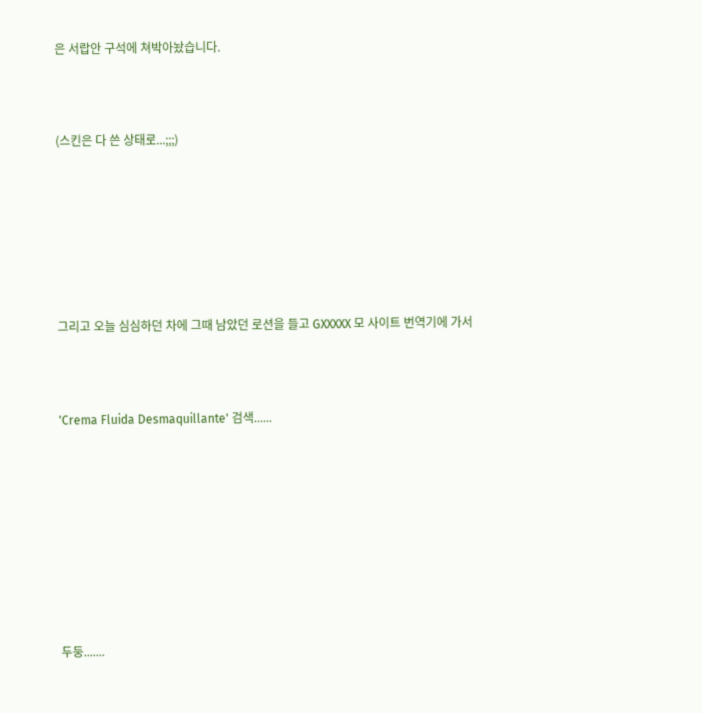은 서랍안 구석에 쳐박아놨습니다.



(스킨은 다 쓴 상태로...;;;)







그리고 오늘 심심하던 차에 그때 남았던 로션을 들고 GXXXXX 모 사이트 번역기에 가서



'Crema Fluida Desmaquillante' 검색......









두둥.......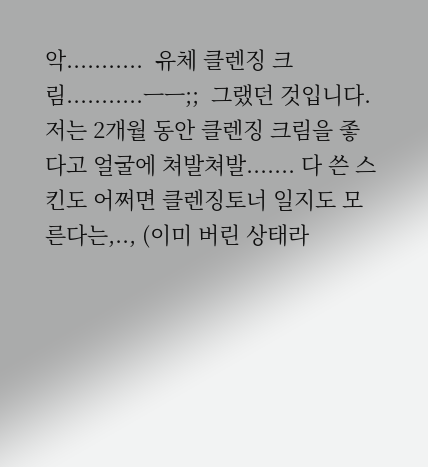악...........  유체 클렌징 크림...........ㅡㅡ;;  그랬던 것입니다. 저는 2개월 동안 클렌징 크림을 좋다고 얼굴에 쳐발쳐발....... 다 쓴 스킨도 어쩌면 클렌징토너 일지도 모른다는,.., (이미 버린 상태라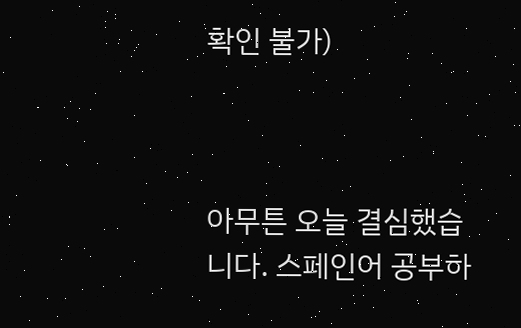확인 불가)



아무튼 오늘 결심했습니다. 스페인어 공부하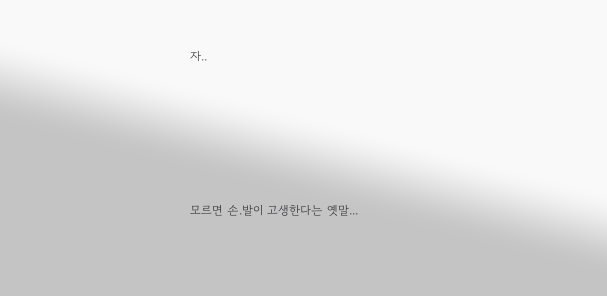자..





모르면 손.발이 고생한다는 옛말...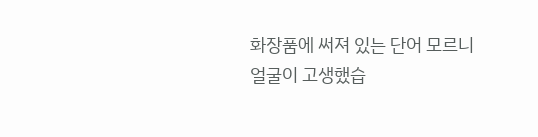화장품에 써져 있는 단어 모르니 얼굴이 고생했습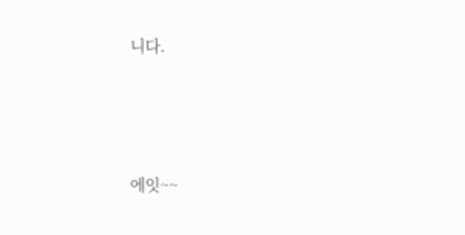니다.





에잇~~